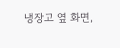냉장고 옆 화면,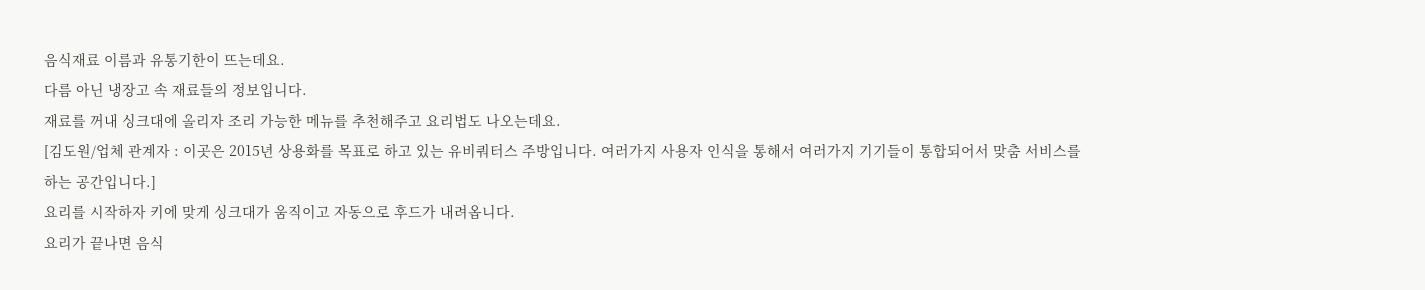음식재료 이름과 유통기한이 뜨는데요.
다름 아닌 냉장고 속 재료들의 정보입니다.
재료를 꺼내 싱크대에 올리자 조리 가능한 메뉴를 추천해주고 요리법도 나오는데요.
[김도원/업체 관계자 : 이곳은 2015년 상용화를 목표로 하고 있는 유비쿼터스 주방입니다. 여러가지 사용자 인식을 통해서 여러가지 기기들이 통합되어서 맞춤 서비스를 하는 공간입니다.]
요리를 시작하자 키에 맞게 싱크대가 움직이고 자동으로 후드가 내려옵니다.
요리가 끝나면 음식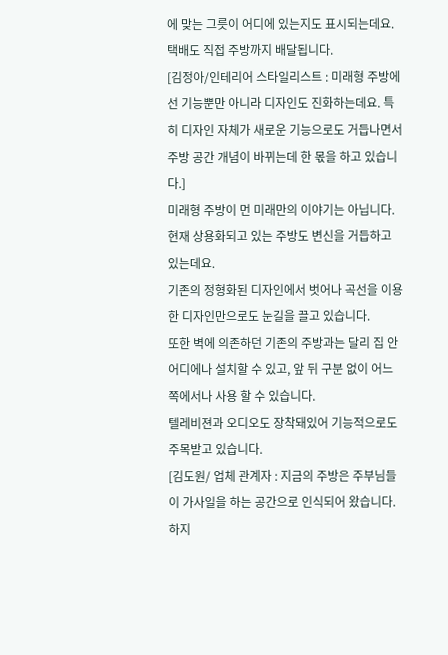에 맞는 그릇이 어디에 있는지도 표시되는데요.
택배도 직접 주방까지 배달됩니다.
[김정아/인테리어 스타일리스트 : 미래형 주방에선 기능뿐만 아니라 디자인도 진화하는데요. 특히 디자인 자체가 새로운 기능으로도 거듭나면서 주방 공간 개념이 바뀌는데 한 몫을 하고 있습니다.]
미래형 주방이 먼 미래만의 이야기는 아닙니다.
현재 상용화되고 있는 주방도 변신을 거듭하고 있는데요.
기존의 정형화된 디자인에서 벗어나 곡선을 이용한 디자인만으로도 눈길을 끌고 있습니다.
또한 벽에 의존하던 기존의 주방과는 달리 집 안 어디에나 설치할 수 있고, 앞 뒤 구분 없이 어느 쪽에서나 사용 할 수 있습니다.
텔레비젼과 오디오도 장착돼있어 기능적으로도 주목받고 있습니다.
[김도원/ 업체 관계자 : 지금의 주방은 주부님들이 가사일을 하는 공간으로 인식되어 왔습니다. 하지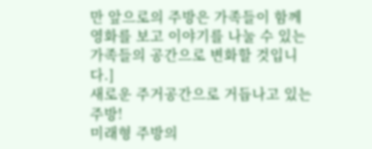만 앞으로의 주방은 가족들이 함께 영화를 보고 이야기를 나눌 수 있는 가족들의 공간으로 변화할 것입니다.]
새로운 주거공간으로 거듭나고 있는 주방!
미래형 주방의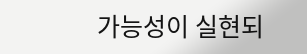가능성이 실현되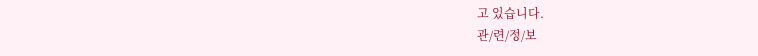고 있습니다.
관/련/정/보